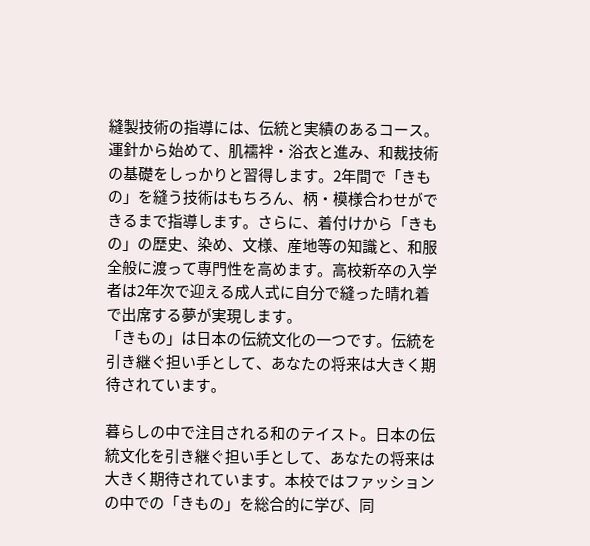縫製技術の指導には、伝統と実績のあるコース。運針から始めて、肌襦袢・浴衣と進み、和裁技術の基礎をしっかりと習得します。2年間で「きもの」を縫う技術はもちろん、柄・模様合わせができるまで指導します。さらに、着付けから「きもの」の歴史、染め、文様、産地等の知識と、和服全般に渡って専門性を高めます。高校新卒の入学者は2年次で迎える成人式に自分で縫った晴れ着で出席する夢が実現します。
「きもの」は日本の伝統文化の一つです。伝統を引き継ぐ担い手として、あなたの将来は大きく期待されています。

暮らしの中で注目される和のテイスト。日本の伝統文化を引き継ぐ担い手として、あなたの将来は大きく期待されています。本校ではファッションの中での「きもの」を総合的に学び、同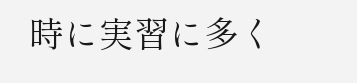時に実習に多く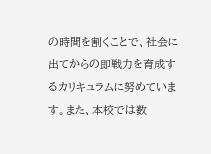の時間を割くことで、社会に出てからの即戦力を育成するカリキュラムに努めています。また、本校では数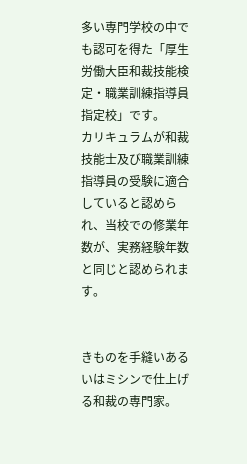多い専門学校の中でも認可を得た「厚生労働大臣和裁技能検定・職業訓練指導員指定校」です。
カリキュラムが和裁技能士及び職業訓練指導員の受験に適合していると認められ、当校での修業年数が、実務経験年数と同じと認められます。


きものを手縫いあるいはミシンで仕上げる和裁の専門家。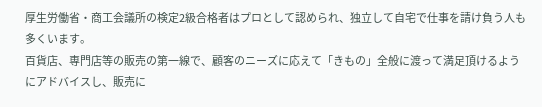厚生労働省・商工会議所の検定2級合格者はプロとして認められ、独立して自宅で仕事を請け負う人も多くいます。
百貨店、専門店等の販売の第一線で、顧客のニーズに応えて「きもの」全般に渡って満足頂けるようにアドバイスし、販売に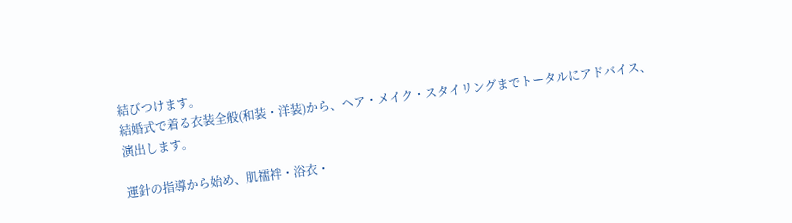結びつけます。
結婚式で着る衣装全般(和装・洋装)から、ヘア・メイク・スタイリングまでトータルにアドバイス、演出します。

運針の指導から始め、肌襦袢・浴衣・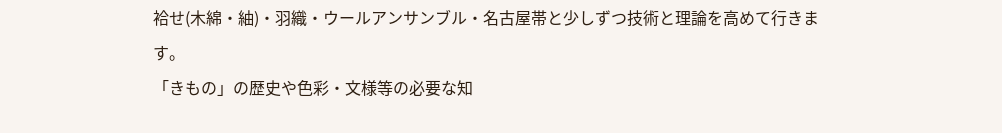袷せ(木綿・紬)・羽織・ウールアンサンブル・名古屋帯と少しずつ技術と理論を高めて行きます。
「きもの」の歴史や色彩・文様等の必要な知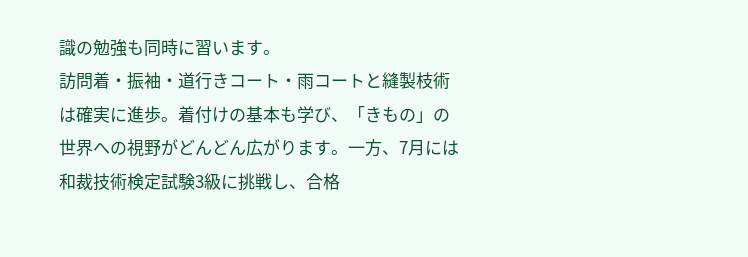識の勉強も同時に習います。
訪問着・振袖・道行きコート・雨コートと縫製枝術は確実に進歩。着付けの基本も学び、「きもの」の世界への視野がどんどん広がります。一方、7月には和裁技術検定試験3級に挑戦し、合格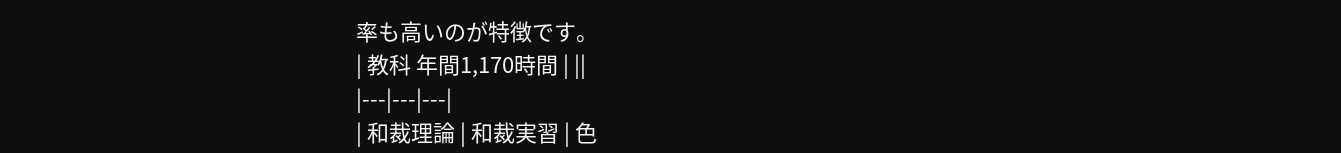率も高いのが特徴です。
| 教科 年間1,170時間 | ||
|---|---|---|
| 和裁理論 | 和裁実習 | 色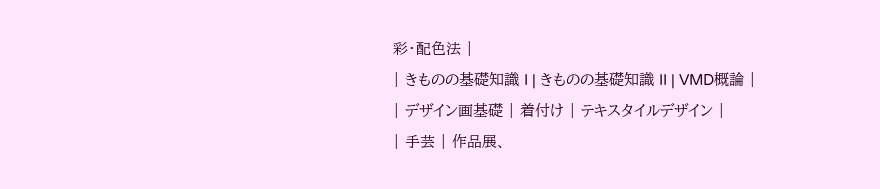彩・配色法 |
| きものの基礎知識 I | きものの基礎知識 II | VMD概論 |
| デザイン画基礎 | 着付け | テキスタイルデザイン |
| 手芸 | 作品展、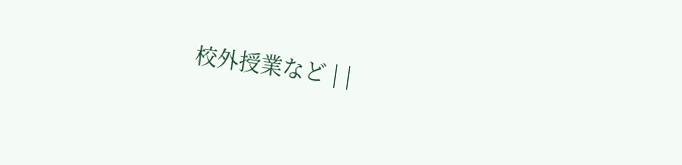校外授業など | |